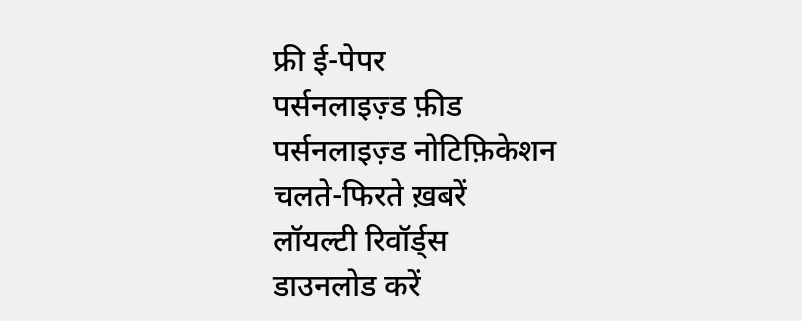फ्री ई-पेपर
पर्सनलाइज़्ड फ़ीड
पर्सनलाइज़्ड नोटिफ़िकेशन
चलते-फिरते ख़बरें
लॉयल्टी रिवॉर्ड्स
डाउनलोड करें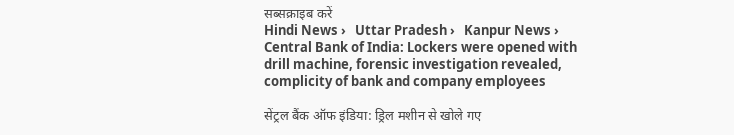सब्सक्राइब करें
Hindi News ›   Uttar Pradesh ›   Kanpur News ›   Central Bank of India: Lockers were opened with drill machine, forensic investigation revealed, complicity of bank and company employees

सेंट्रल बैंक ऑफ इंडिया: ड्रिल मशीन से खोले गए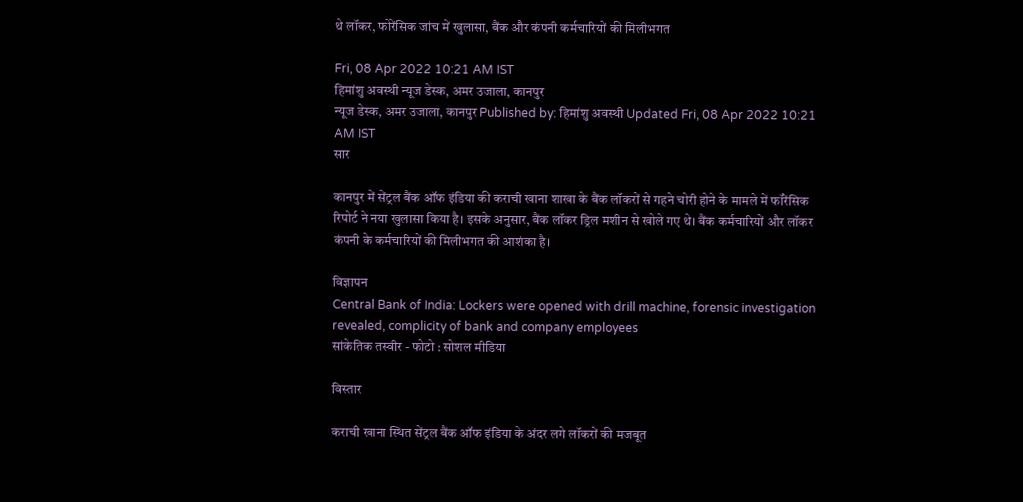थे लॉकर, फोरेंसिक जांच में खुलासा, बैंक और कंपनी कर्मचारियों की मिलीभगत

Fri, 08 Apr 2022 10:21 AM IST
हिमांशु अवस्थी न्यूज डेस्क, अमर उजाला, कानपुर
न्यूज डेस्क, अमर उजाला, कानपुर Published by: हिमांशु अवस्थी Updated Fri, 08 Apr 2022 10:21 AM IST
सार

कानपुर में सेंट्रल बैंक ऑफ इंडिया की कराची खाना शाखा के बैंक लॉकरों से गहने चोरी होने के मामले में फॉरेंसिक रिपोर्ट ने नया खुलासा किया है। इसके अनुसार, बैंक लॉकर ड्रिल मशीन से खोले गए थे। बैंक कर्मचारियों और लॉकर कंपनी के कर्मचारियों की मिलीभगत की आशंका है।

विज्ञापन
Central Bank of India: Lockers were opened with drill machine, forensic investigation revealed, complicity of bank and company employees
सांकेतिक तस्वीर - फोटो : सोशल मीडिया

विस्तार

कराची खाना स्थित सेंट्रल बैंक ऑफ इंडिया के अंदर लगे लॉकरों की मजबूत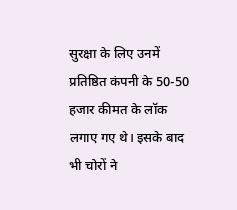सुरक्षा के लिए उनमें प्रतिष्ठित कंपनी के 50-50 हजार कीमत के लॉक लगाए गए थे। इसके बाद भी चोरों ने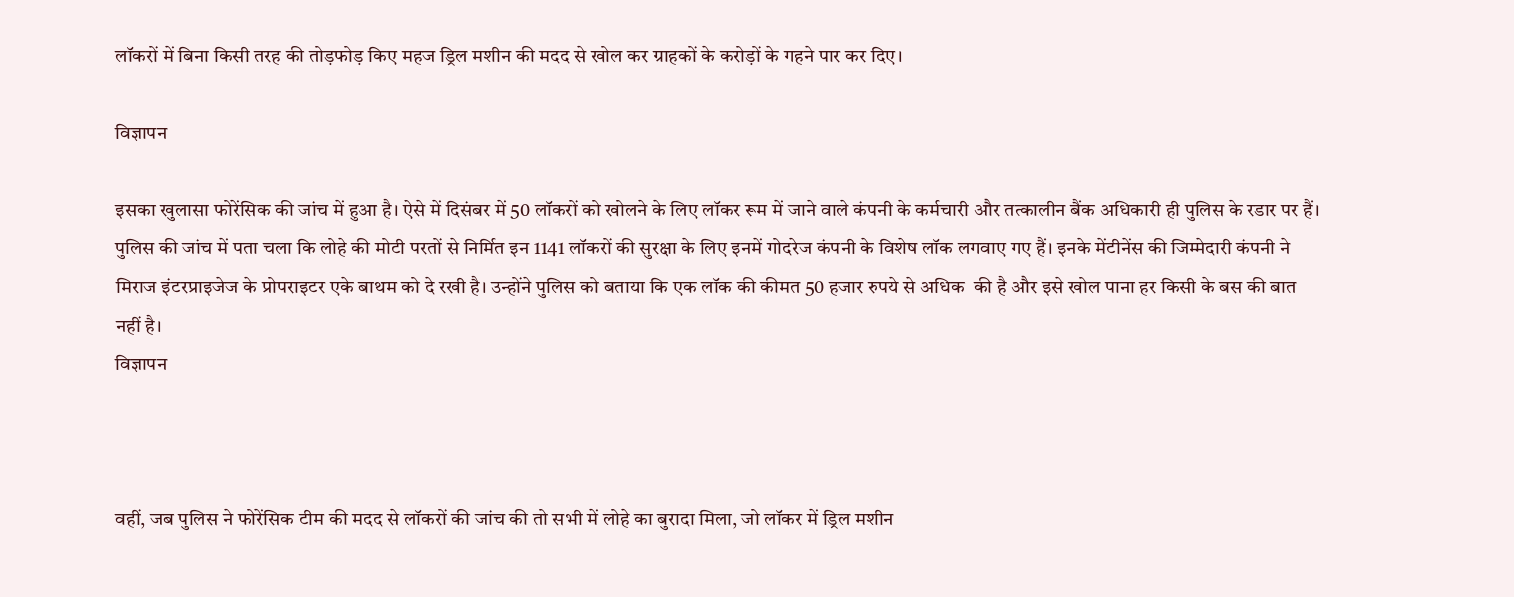लॉकरों में बिना किसी तरह की तोड़फोड़ किए महज ड्रिल मशीन की मदद से खोल कर ग्राहकों के करोड़ों के गहने पार कर दिए।

विज्ञापन

इसका खुलासा फोरेंसिक की जांच में हुआ है। ऐसे में दिसंबर में 50 लॉकरों को खोलने के लिए लॉकर रूम में जाने वाले कंपनी के कर्मचारी और तत्कालीन बैंक अधिकारी ही पुलिस के रडार पर हैं। पुलिस की जांच में पता चला कि लोहे की मोटी परतों से निर्मित इन 1141 लॉकरों की सुरक्षा के लिए इनमें गोदरेज कंपनी के विशेष लॉक लगवाए गए हैं। इनके मेंटीनेंस की जिम्मेदारी कंपनी ने मिराज इंटरप्राइजेज के प्रोपराइटर एके बाथम को दे रखी है। उन्होंने पुलिस को बताया कि एक लॉक की कीमत 50 हजार रुपये से अधिक  की है और इसे खोल पाना हर किसी के बस की बात नहीं है।
विज्ञापन



वहीं, जब पुलिस ने फोरेंसिक टीम की मदद से लॉकरों की जांच की तो सभी में लोहे का बुरादा मिला, जो लॉकर में ड्रिल मशीन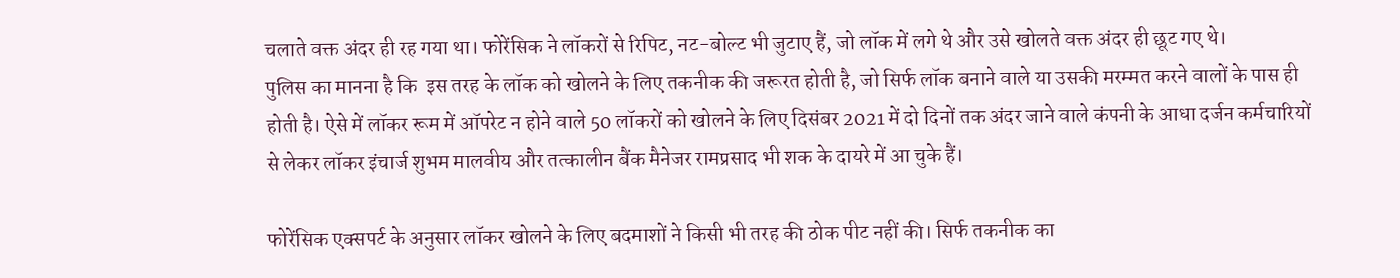चलाते वक्त अंदर ही रह गया था। फोरेंसिक ने लॉकरों से रिपिट, नट-बोल्ट भी जुटाए हैं, जो लॉक में लगे थे और उसे खोलते वक्त अंदर ही छूट गए थे।
पुलिस का मानना है कि  इस तरह के लॉक को खोलने के लिए तकनीक की जरूरत होती है, जो सिर्फ लॉक बनाने वाले या उसकी मरम्मत करने वालों के पास ही होती है। ऐसे में लॉकर रूम में ऑपरेट न होने वाले 50 लॉकरों को खोलने के लिए दिसंबर 2021 में दो दिनों तक अंदर जाने वाले कंपनी के आधा दर्जन कर्मचारियों से लेकर लॉकर इंचार्ज शुभम मालवीय और तत्कालीन बैंक मैनेजर रामप्रसाद भी शक के दायरे में आ चुके हैं।

फोरेंसिक एक्सपर्ट के अनुसार लॉकर खोलने के लिए बदमाशों ने किसी भी तरह की ठोक पीट नहीं की। सिर्फ तकनीक का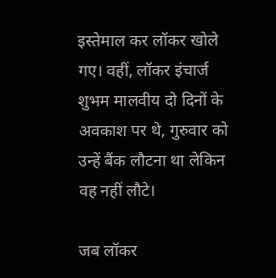इस्तेमाल कर लॉकर खोले गए। वहीं, लॉकर इंचार्ज शुभम मालवीय दो दिनों के अवकाश पर थे, गुरुवार को उन्हें बैंक लौटना था लेकिन वह नहीं लौटे।

जब लॉकर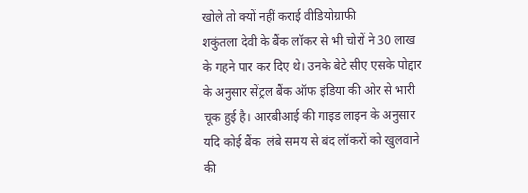खोले तो क्यों नहीं कराई वीडियोग्राफी
शकुंतला देवी के बैंक लॉकर से भी चोरों ने 30 लाख के गहने पार कर दिए थे। उनके बेटे सीए एसके पोद्दार के अनुसार सेंट्रल बैंक ऑफ इंडिया की ओर से भारी चूक हुई है। आरबीआई की गाइड लाइन के अनुसार यदि कोई बैंक  लंबे समय से बंद लॉकरों को खुलवाने की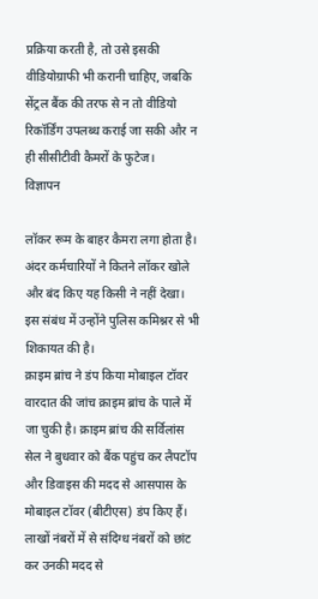प्रक्रिया करती है, तो उसे इसकी वीडियोग्राफी भी करानी चाहिए, जबकि सेंट्रल बैंक की तरफ से न तो वीडियो रिकॉर्डिंग उपलब्ध कराई जा सकी और न ही सीसीटीवी कैमरों के फुटेज।
विज्ञापन

लॉकर रूम के बाहर कैमरा लगा होता है। अंदर कर्मचारियों ने कितने लॉकर खोले और बंद किए यह किसी ने नहीं देखा। इस संबंध में उन्होंने पुलिस कमिश्नर से भी शिकायत की है।
क्राइम ब्रांच ने डंप किया मोबाइल टॉवर
वारदात की जांच क्राइम ब्रांच के पाले में जा चुकी है। क्राइम ब्रांच की सर्विलांस सेल ने बुधवार को बैंक पहुंच कर लैपटॉप और डिवाइस की मदद से आसपास के मोबाइल टॉवर (बीटीएस) डंप किए हैं। लाखों नंबरों में से संदिग्ध नंबरों को छांट कर उनकी मदद से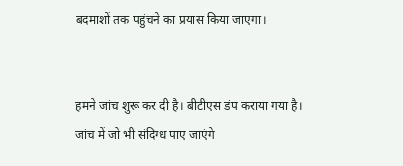बदमाशों तक पहुंचने का प्रयास किया जाएगा।


हमने जांच शुरू कर दी है। बीटीएस डंप कराया गया है। जांच में जो भी संदिग्ध पाए जाएंगे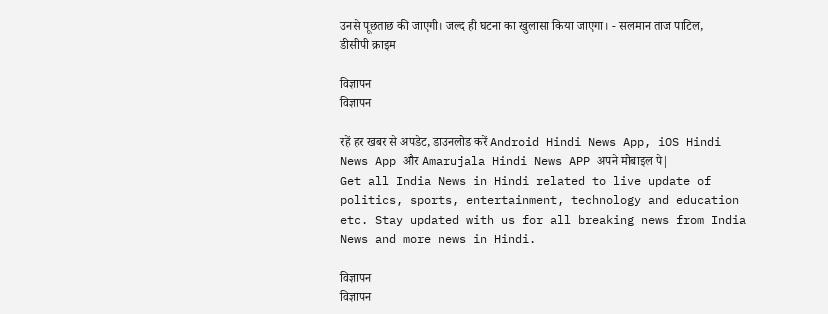उनसे पूछताछ की जाएगी। जल्द ही घटना का खुलासा किया जाएगा। - सलमान ताज पाटिल, डीसीपी क्राइम

विज्ञापन
विज्ञापन

रहें हर खबर से अपडेट, डाउनलोड करें Android Hindi News App, iOS Hindi News App और Amarujala Hindi News APP अपने मोबाइल पे|
Get all India News in Hindi related to live update of politics, sports, entertainment, technology and education etc. Stay updated with us for all breaking news from India News and more news in Hindi.

विज्ञापन
विज्ञापन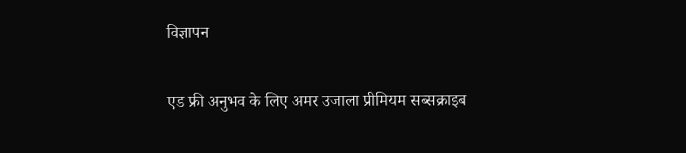विज्ञापन

एड फ्री अनुभव के लिए अमर उजाला प्रीमियम सब्सक्राइब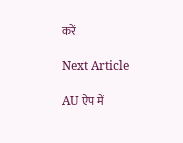करें

Next Article

AU ऐप में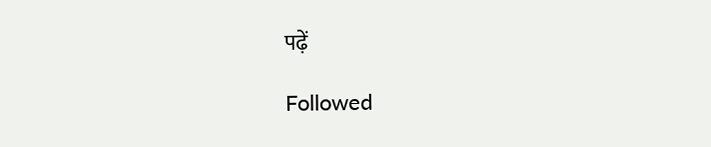पढ़ें

Followed